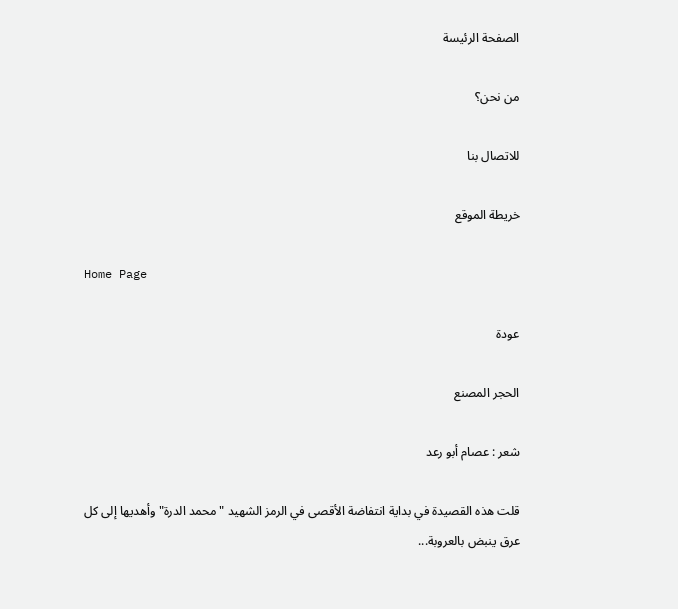الصفحة الرئيسة

من نحن؟

للاتصال بنا

خريطة الموقع

Home Page

عودة

الحجر المصنع

شعر : عصام أبو رعد

قلت هذه القصيدة في بداية انتفاضة الأقصى في الرمز الشهيد "محمد الدرة" وأهديها إلى كل عرق ينبض بالعروبة...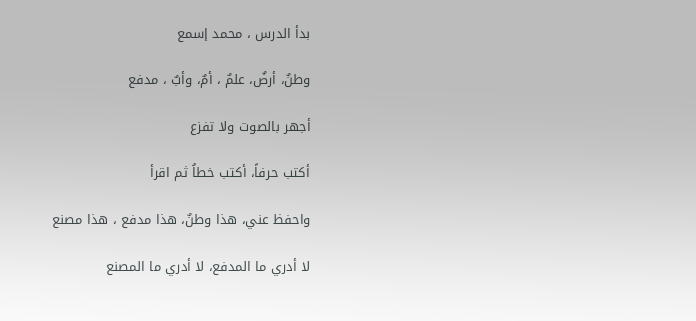بدأ الدرس ، محمد إسمع

وطنٌ، أرضٌ، علمٌ ، أمٌ، وأبٌ ، مدفع

أجهر بالصوت ولا تفزع

أكتب حرفاً، أكتب خطاُ ثم اقرأ

واحفظ عني، هذا وطنٌ، هذا مدفع ، هذا مصنع

لا أدري ما المدفع، لا أدري ما المصنع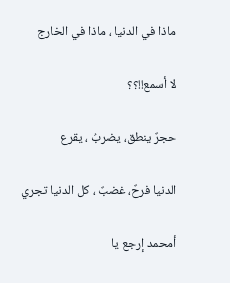ماذا في الدنيا ، ماذا في الخارج

لا أسمع!!؟؟

حجرٌ ينطق، يضربُ ، يقرع

الدنيا فرحٌ، غضبٌ ، كل الدنيا تجري

أمحمد إرجع يا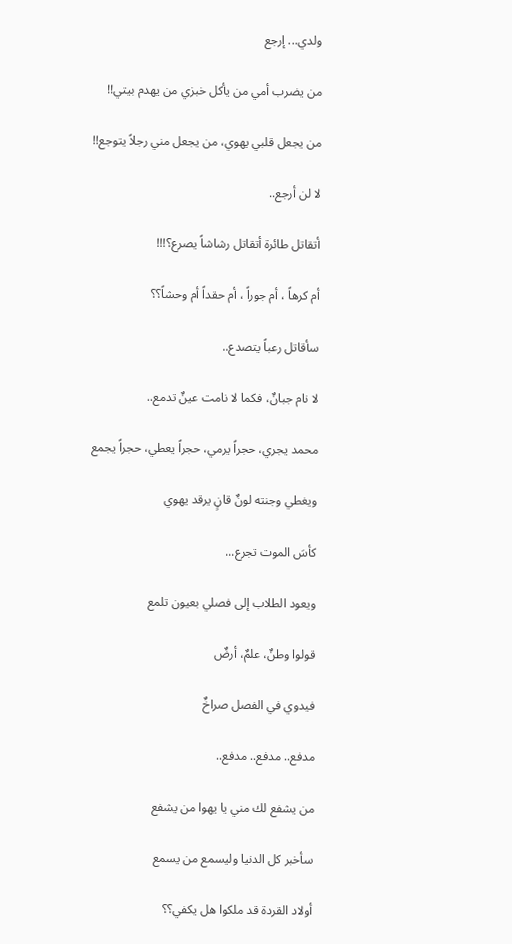ولدي... إرجع

من يضرب أمي من يأكل خبزي من يهدم بيتي!!

من يجعل قلبي يهوي، من يجعل مني رجلاً يتوجع!!

لا لن أرجع..

أتقاتل طائرة أتقاتل رشاشاً يصرع؟!!!

أم كرهاً ، أم جوراً ، أم حقداً أم وحشاً؟؟

سأقاتل رعباً يتصدع..

لا نام جبانٌ، فكما لا نامت عينٌ تدمع..

محمد يجري، حجراً يرمي، حجراً يعطي، حجراً يجمع

ويغطي وجنته لونٌ قانٍ يرقد يهوي

كأسَ الموت تجرع...

ويعود الطلاب إلى فصلي بعيون تلمع

قولوا وطنٌ، علمٌ، أرضٌ

فيدوي في الفصل صراخٌ

مدفع.. مدفع.. مدفع..

من يشفع لك مني يا يهوا من يشفع

سأخبر كل الدنيا وليسمع من يسمع

أولاد القردة قد ملكوا هل يكفي؟؟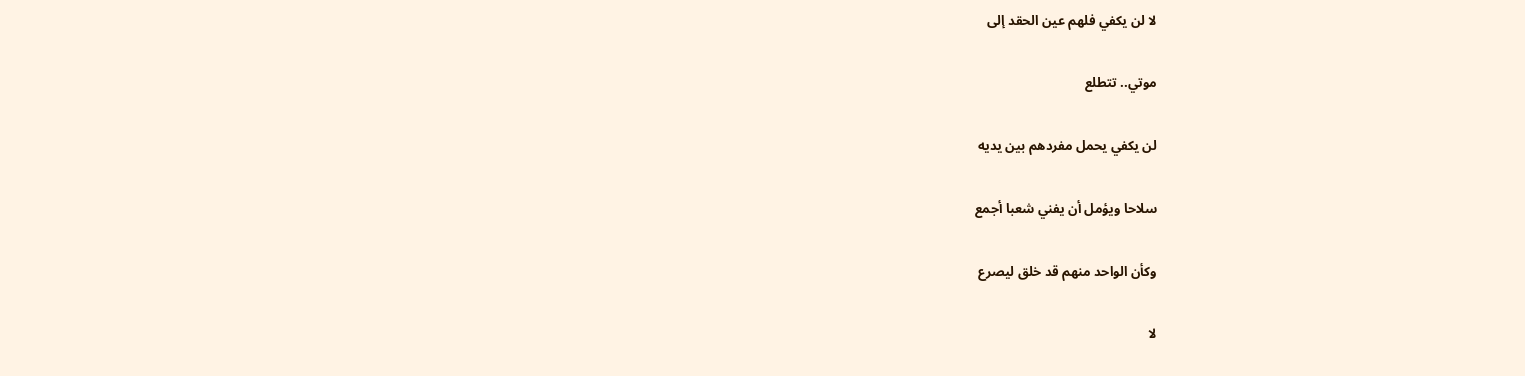لا لن يكفي فلهم عين الحقد إلى

موتي.. تتطلع

لن يكفي يحمل مفردهم بين يديه

سلاحا ويؤمل أن يفني شعبا أجمع

وكأن الواحد منهم قد خلق ليصرع

لا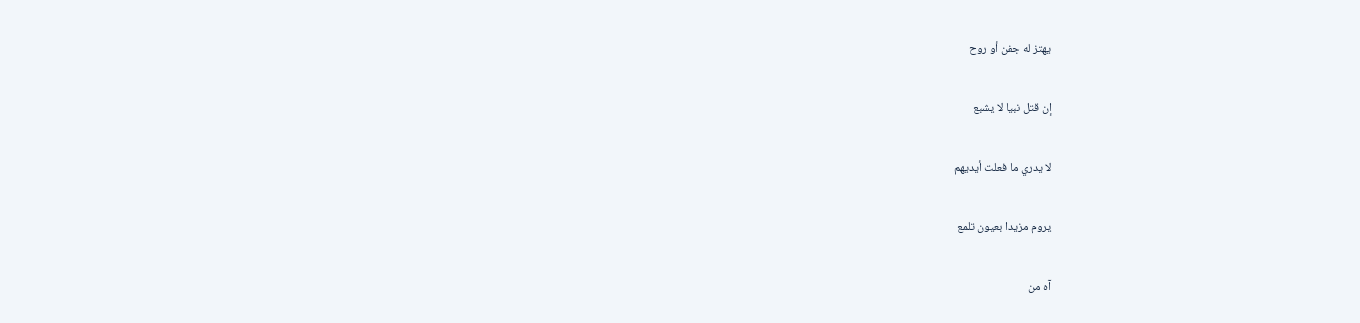يهتز له جفن أو روح

إن قتل نبيا لا يشبع

لا يدري ما فعلت أيديهم

يروم مزيدا بعيون تلمع

آه من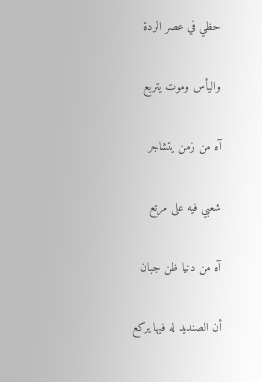حظي في عصر الردة

واليأس وموت يتربع

آه من زمن يتشاجر

شعبي فيه على مرتع

آه من دنيا ظن جبان

أن الصنديد له فيها يركع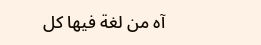آه من لغة فيها كل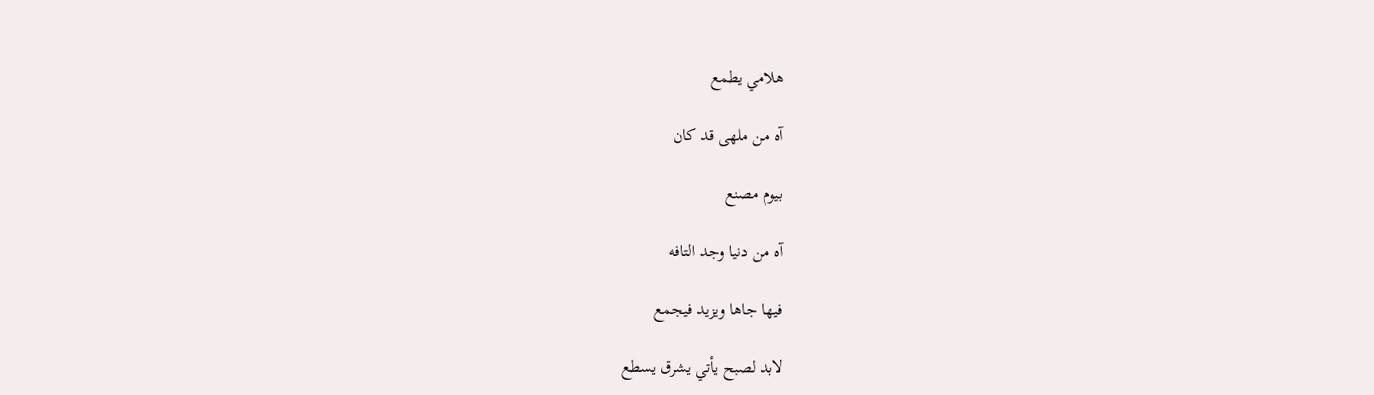هلامي يطمع

آه من ملهى قد كان

بيوم مصنع

آه من دنيا وجد التافه

فيها جاها ويزيد فيجمع

لابد لصبح يأتي يشرق يسطع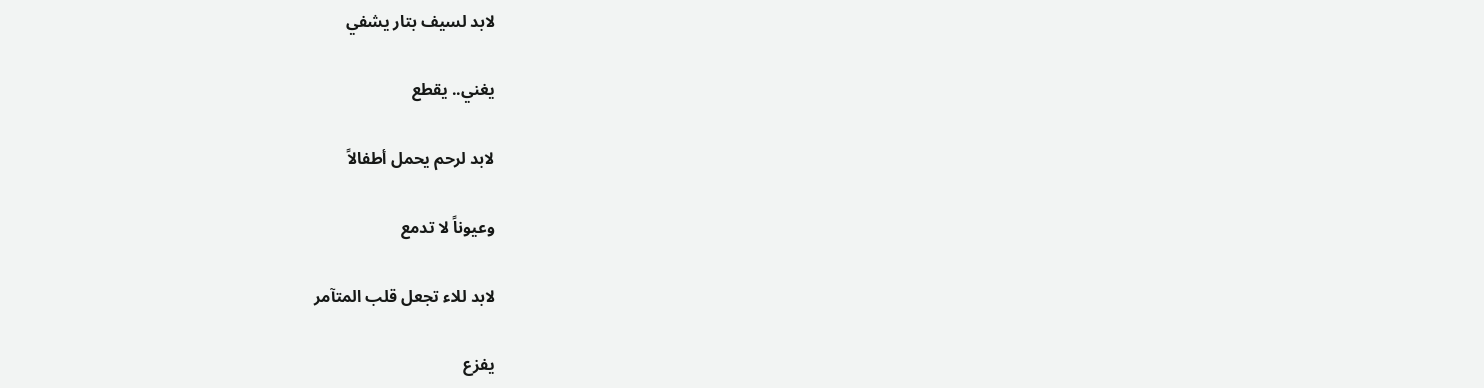لابد لسيف بتار يشفي

يغني.. يقطع

لابد لرحم يحمل أطفالاً

وعيوناً لا تدمع

لابد للاء تجعل قلب المتآمر

يفزع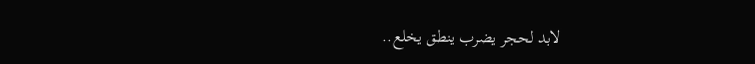لابد لحجر يضرب ينطق يخلع..